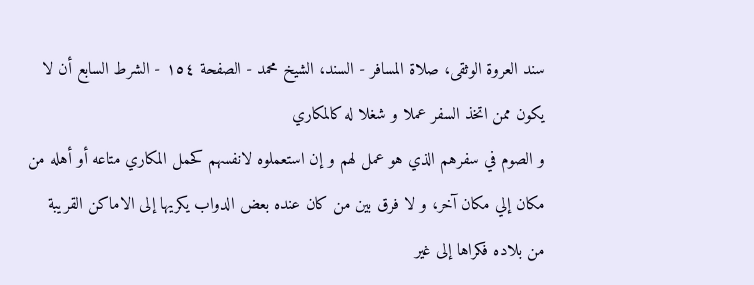سند العروة الوثقى، صلاة المسافر - السند، الشيخ محمد - الصفحة ١٥٤ - الشرط السابع أن لا يكون ممن اتخذ السفر عملا و شغلا له كالمكاري
و الصوم في سفرهم الذي هو عمل لهم و إن استعملوه لانفسهم كحمل المكاري متاعه أو أهله من مكان إلي مكان آخر، و لا فرق بين من كان عنده بعض الدواب يكريها إلى الاماكن القريبة من بلاده فكراها إلى غير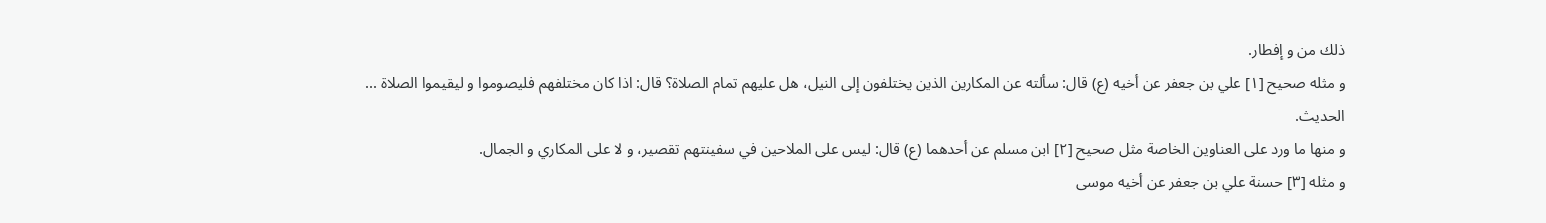ذلك من و إفطار.
و مثله صحيح [١] علي بن جعفر عن أخيه (ع) قال: سألته عن المكارين الذين يختلفون إلى النيل، هل عليهم تمام الصلاة؟ قال: اذا كان مختلفهم فليصوموا و ليقيموا الصلاة ... الحديث.
و منها ما ورد على العناوين الخاصة مثل صحيح [٢] ابن مسلم عن أحدهما (ع) قال: ليس على الملاحين في سفينتهم تقصير، و لا على المكاري و الجمال.
و مثله [٣] حسنة علي بن جعفر عن أخيه موسى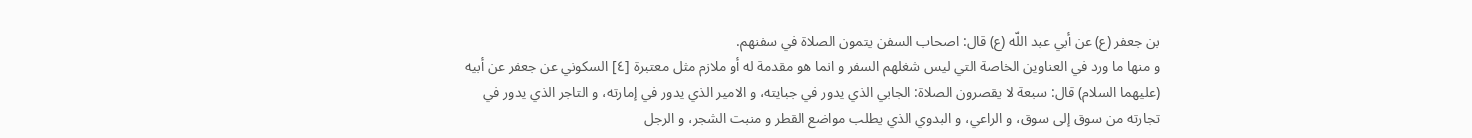بن جعفر (ع) عن أبي عبد اللّه (ع) قال: اصحاب السفن يتمون الصلاة في سفنهم.
و منها ما ورد في العناوين الخاصة التي ليس شغلهم السفر و انما هو مقدمة له أو ملازم مثل معتبرة [٤] السكوني عن جعفر عن أبيه (عليهما السلام) قال: سبعة لا يقصرون الصلاة: الجابي الذي يدور في جبايته، و الامير الذي يدور في إمارته، و التاجر الذي يدور في تجارته من سوق إلى سوق، و الراعي، و البدوي الذي يطلب مواضع القطر و منبت الشجر، و الرجل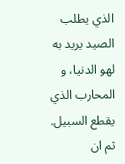الذي يطلب الصيد يريد به لهو الدنيا، و المحارب الذي يقطع السبيل.
ثم ان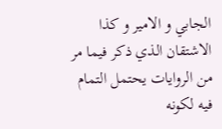الجابي و الامير و كذا الاشتقان الذي ذكر فيما مر من الروايات يحتمل التمام فيه لكونه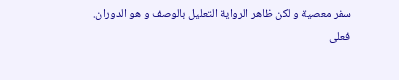سفر معصية و لكن ظاهر الرواية التعليل بالوصف و هو الدوران.
فعلى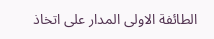الطائفة الاولى المدار على اتخاذ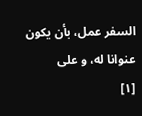السفر عمل، بأن يكون عنوانا له، و على
[١]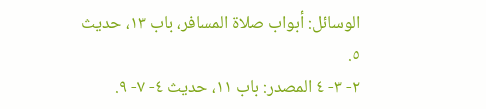الوسائل: أبواب صلاة المسافر، باب ١٣، حديث ٥.
٢- ٣- ٤ المصدر: باب ١١، حديث ٤- ٧- ٩.